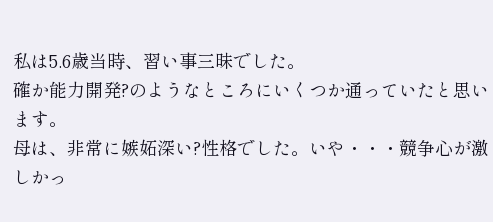私は5.6歳当時、習い事三昧でした。
確か能力開発?のようなところにいくつか通っていたと思います。
母は、非常に嫉妬深い?性格でした。いや・・・競争心が激しかっ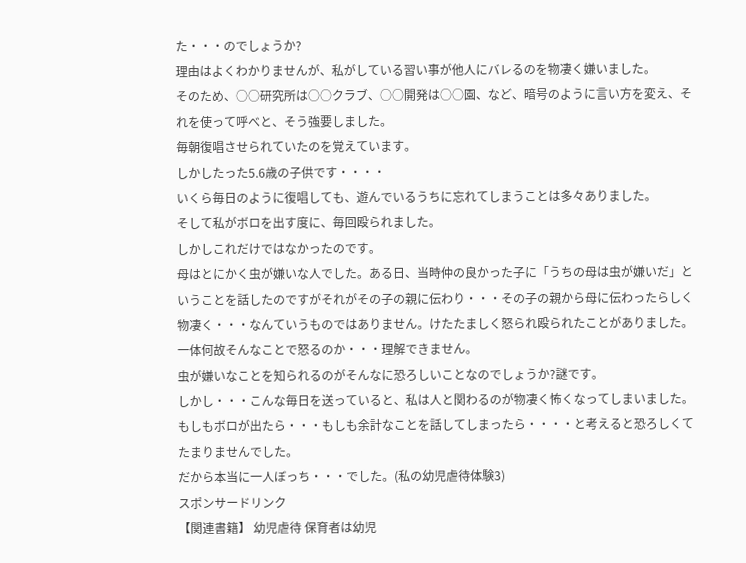た・・・のでしょうか?
理由はよくわかりませんが、私がしている習い事が他人にバレるのを物凄く嫌いました。
そのため、○○研究所は○○クラブ、○○開発は○○園、など、暗号のように言い方を変え、それを使って呼べと、そう強要しました。
毎朝復唱させられていたのを覚えています。
しかしたった5.6歳の子供です・・・・
いくら毎日のように復唱しても、遊んでいるうちに忘れてしまうことは多々ありました。
そして私がボロを出す度に、毎回殴られました。
しかしこれだけではなかったのです。
母はとにかく虫が嫌いな人でした。ある日、当時仲の良かった子に「うちの母は虫が嫌いだ」ということを話したのですがそれがその子の親に伝わり・・・その子の親から母に伝わったらしく物凄く・・・なんていうものではありません。けたたましく怒られ殴られたことがありました。
一体何故そんなことで怒るのか・・・理解できません。
虫が嫌いなことを知られるのがそんなに恐ろしいことなのでしょうか?謎です。
しかし・・・こんな毎日を送っていると、私は人と関わるのが物凄く怖くなってしまいました。
もしもボロが出たら・・・もしも余計なことを話してしまったら・・・・と考えると恐ろしくてたまりませんでした。
だから本当に一人ぼっち・・・でした。(私の幼児虐待体験3)
スポンサードリンク
【関連書籍】 幼児虐待 保育者は幼児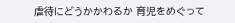虐待にどうかかわるか 育児をめぐって